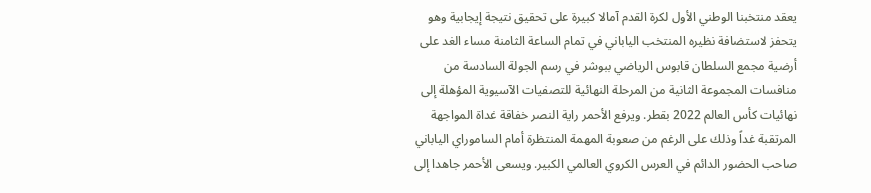يعقد منتخبنا الوطني الأول لكرة القدم آمالا كبيرة على تحقيق نتيجة إيجابية وهو يتحفز لاستضافة نظيره المنتخب الياباني في تمام الساعة الثامنة مساء الغد على أرضية مجمع السلطان قابوس الرياضي ببوشر في رسم الجولة السادسة من منافسات المجموعة الثانية من المرحلة النهائية للتصفيات الآسيوية المؤهلة إلى نهائيات كأس العالم 2022 بقطر. ويرفع الأحمر راية النصر خفاقة غداة المواجهة المرتقبة غداً وذلك على الرغم من صعوبة المهمة المنتظرة أمام الساموراي الياباني صاحب الحضور الدائم في العرس الكروي العالمي الكبير. ويسعى الأحمر جاهدا إلى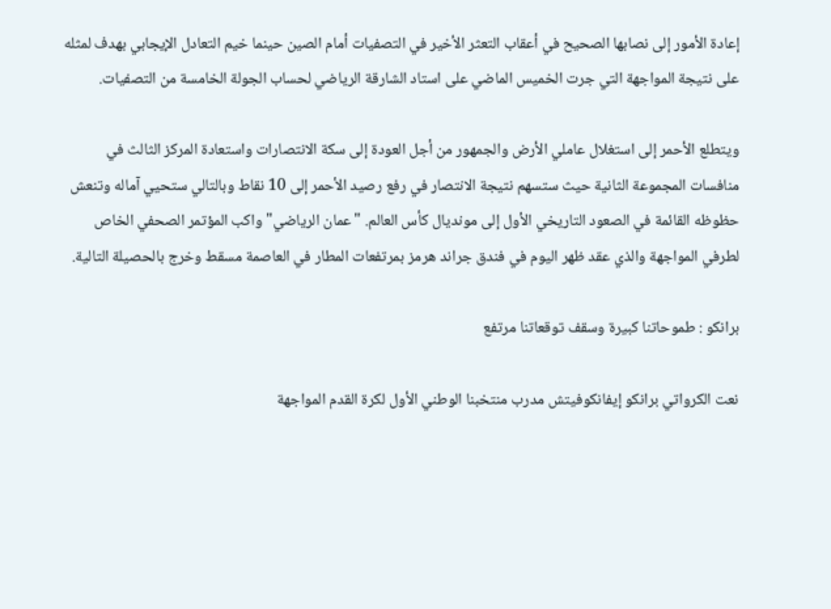إعادة الأمور إلى نصابها الصحيح في أعقاب التعثر الأخير في التصفيات أمام الصين حينما خيم التعادل الإيجابي بهدف لمثله على نتيجة المواجهة التي جرت الخميس الماضي على استاد الشارقة الرياضي لحساب الجولة الخامسة من التصفيات.

ويتطلع الأحمر إلى استغلال عاملي الأرض والجمهور من أجل العودة إلى سكة الانتصارات واستعادة المركز الثالث في منافسات المجموعة الثانية حيث ستسهم نتيجة الانتصار في رفع رصيد الأحمر إلى 10 نقاط وبالتالي ستحيي آماله وتنعش حظوظه القائمة في الصعود التاريخي الأول إلى مونديال كأس العالم. "عمان الرياضي" واكب المؤتمر الصحفي الخاص لطرفي المواجهة والذي عقد ظهر اليوم في فندق جراند هرمز بمرتفعات المطار في العاصمة مسقط وخرج بالحصيلة التالية.

برانكو : طموحاتنا كبيرة وسقف توقعاتنا مرتفع

نعت الكرواتي برانكو إيفانكوفيتش مدرب منتخبنا الوطني الأول لكرة القدم المواجهة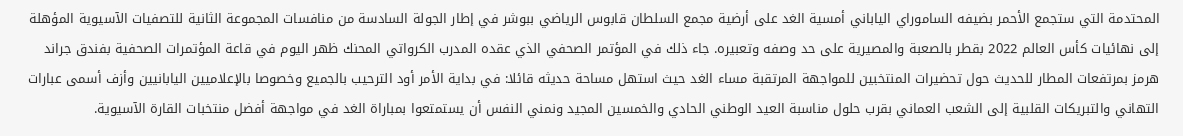المحتدمة التي ستجمع الأحمر بضيفه الساموراي الياباني أمسية الغد على أرضية مجمع السلطان قابوس الرياضي ببوشر في إطار الجولة السادسة من منافسات المجموعة الثانية للتصفيات الآسيوية المؤهلة إلى نهائيات كأس العالم 2022 بقطر بالصعبة والمصيرية على حد وصفه وتعبيره. جاء ذلك في المؤتمر الصحفي الذي عقده المدرب الكرواتي المحنك ظهر اليوم في قاعة المؤتمرات الصحفية بفندق جراند هرمز بمرتفعات المطار للحديث حول تحضيرات المنتخبين للمواجهة المرتقبة مساء الغد حيث استهل مساحة حديثه قائلا: في بداية الأمر أود الترحيب بالجميع وخصوصا بالإعلاميين اليابانيين وأزف أسمى عبارات التهاني والتبريكات القلبية إلى الشعب العماني بقرب حلول مناسبة العيد الوطني الحادي والخمسين المجيد ونمني النفس أن يستمتعوا بمباراة الغد في مواجهة أفضل منتخبات القارة الآسيوية.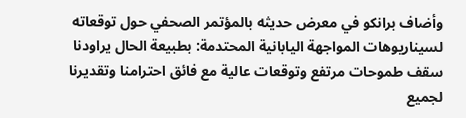وأضاف برانكو في معرض حديثه بالمؤتمر الصحفي حول توقعاته لسيناريوهات المواجهة اليابانية المحتدمة: بطبيعة الحال يراودنا سقف طموحات مرتفع وتوقعات عالية مع فائق احترامنا وتقديرنا لجميع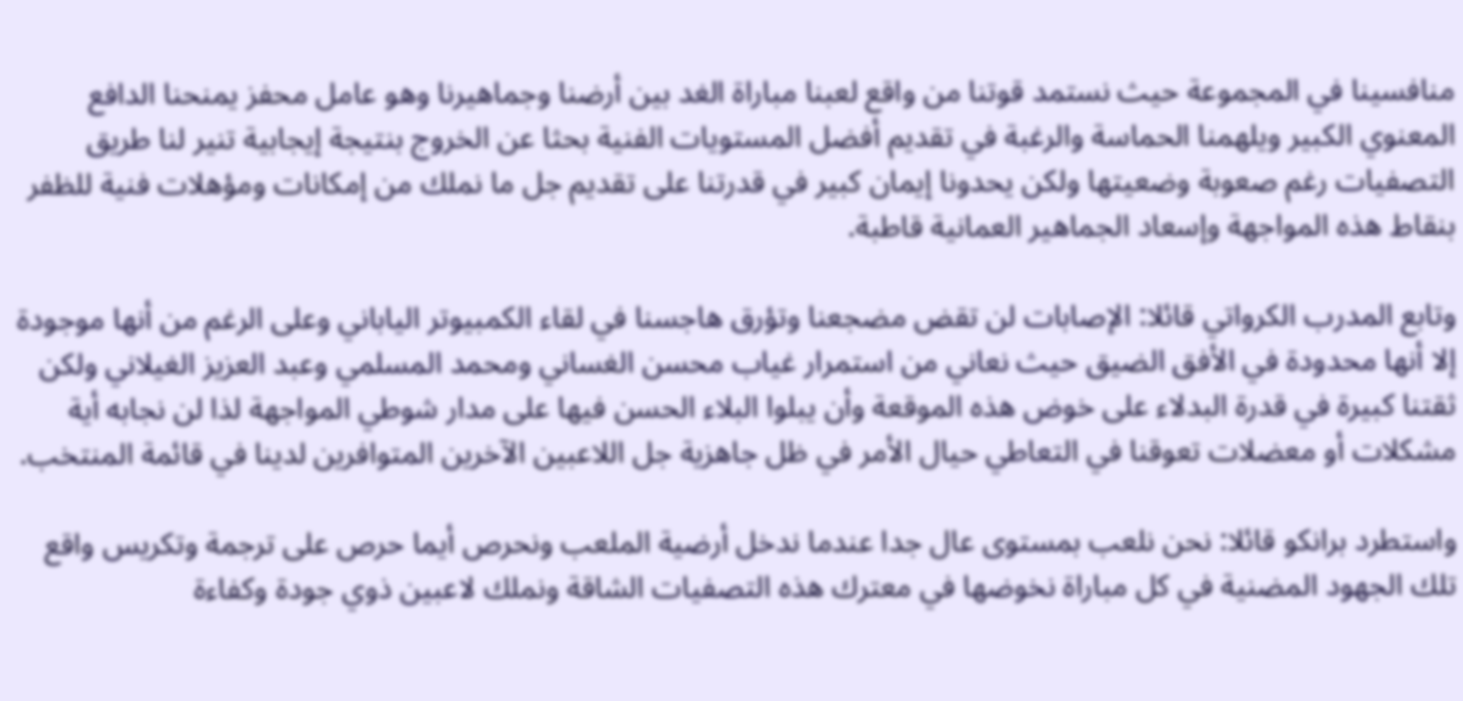منافسينا في المجموعة حيث نستمد قوتنا من واقع لعبنا مباراة الغد بين أرضنا وجماهيرنا وهو عامل محفز يمنحنا الدافع المعنوي الكبير ويلهمنا الحماسة والرغبة في تقديم أفضل المستويات الفنية بحثا عن الخروج بنتيجة إيجابية تنير لنا طريق التصفيات رغم صعوبة وضعيتها ولكن يحدونا إيمان كبير في قدرتنا على تقديم جل ما نملك من إمكانات ومؤهلات فنية للظفر بنقاط هذه المواجهة وإسعاد الجماهير العمانية قاطبة.

وتابع المدرب الكرواتي قائلا: الإصابات لن تقض مضجعنا وتؤرق هاجسنا في لقاء الكمبيوتر الياباني وعلى الرغم من أنها موجودة إلا أنها محدودة في الأفق الضيق حيث نعاني من استمرار غياب محسن الغساني ومحمد المسلمي وعبد العزيز الغيلاني ولكن ثقتنا كبيرة في قدرة البدلاء على خوض هذه الموقعة وأن يبلوا البلاء الحسن فيها على مدار شوطي المواجهة لذا لن نجابه أية مشكلات أو معضلات تعوقنا في التعاطي حيال الأمر في ظل جاهزية جل اللاعبين الآخرين المتوافرين لدينا في قائمة المنتخب.

واستطرد برانكو قائلا: نحن نلعب بمستوى عال جدا عندما ندخل أرضية الملعب ونحرص أيما حرص على ترجمة وتكريس واقع تلك الجهود المضنية في كل مباراة نخوضها في معترك هذه التصفيات الشاقة ونملك لاعبين ذوي جودة وكفاءة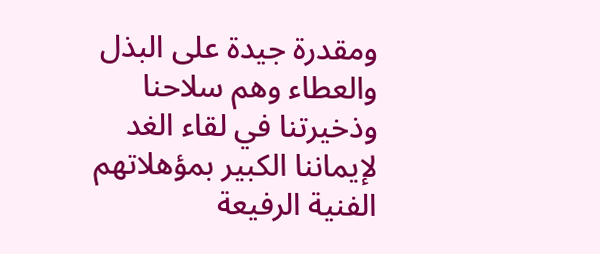ومقدرة جيدة على البذل والعطاء وهم سلاحنا وذخيرتنا في لقاء الغد لإيماننا الكبير بمؤهلاتهم الفنية الرفيعة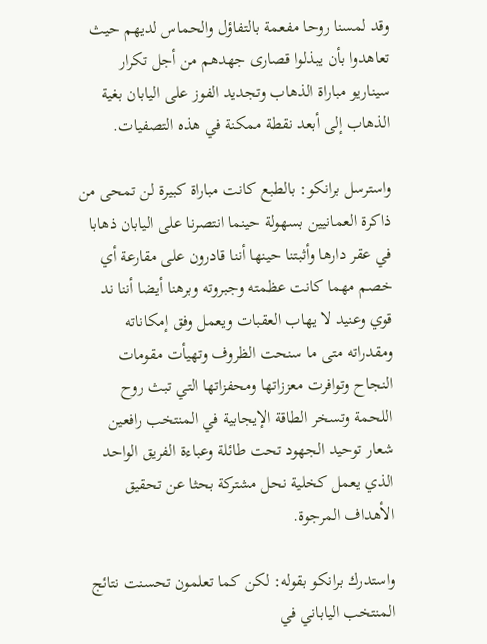وقد لمسنا روحا مفعمة بالتفاؤل والحماس لديهم حيث تعاهدوا بأن يبذلوا قصارى جهدهم من أجل تكرار سيناريو مباراة الذهاب وتجديد الفوز على اليابان بغية الذهاب إلى أبعد نقطة ممكنة في هذه التصفيات.

واسترسل برانكو: بالطبع كانت مباراة كبيرة لن تمحى من ذاكرة العمانيين بسهولة حينما انتصرنا على اليابان ذهابا في عقر دارها وأثبتنا حينها أننا قادرون على مقارعة أي خصم مهما كانت عظمته وجبروته وبرهنا أيضا أننا ند قوي وعنيد لا يهاب العقبات ويعمل وفق إمكاناته ومقدراته متى ما سنحت الظروف وتهيأت مقومات النجاح وتوافرت معززاتها ومحفزاتها التي تبث روح اللحمة وتسخر الطاقة الإيجابية في المنتخب رافعين شعار توحيد الجهود تحت طائلة وعباءة الفريق الواحد الذي يعمل كخلية نحل مشتركة بحثا عن تحقيق الأهداف المرجوة.

واستدرك برانكو بقوله: لكن كما تعلمون تحسنت نتائج المنتخب الياباني في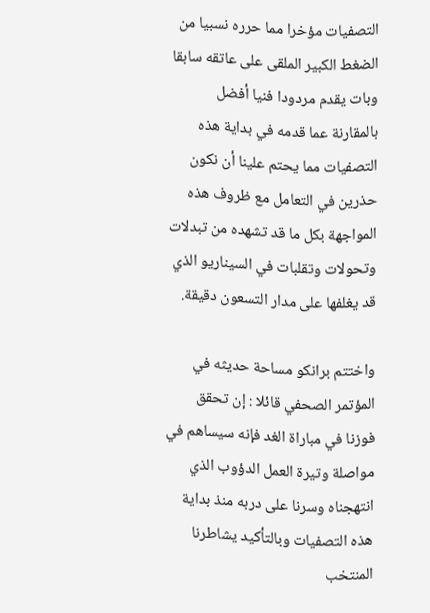التصفيات مؤخرا مما حرره نسبيا من الضغط الكبير الملقى على عاتقه سابقا وبات يقدم مردودا فنيا أفضل بالمقارنة عما قدمه في بداية هذه التصفيات مما يحتم علينا أن نكون حذرين في التعامل مع ظروف هذه المواجهة بكل ما قد تشهده من تبدلات وتحولات وتقلبات في السيناريو الذي قد يغلفها على مدار التسعون دقيقة.

واختتم برانكو مساحة حديثه في المؤتمر الصحفي قائلا : إن تحقق فوزنا في مباراة الغد فإنه سيساهم في مواصلة وتيرة العمل الدؤوب الذي انتهجناه وسرنا على دربه منذ بداية هذه التصفيات وبالتأكيد يشاطرنا المنتخب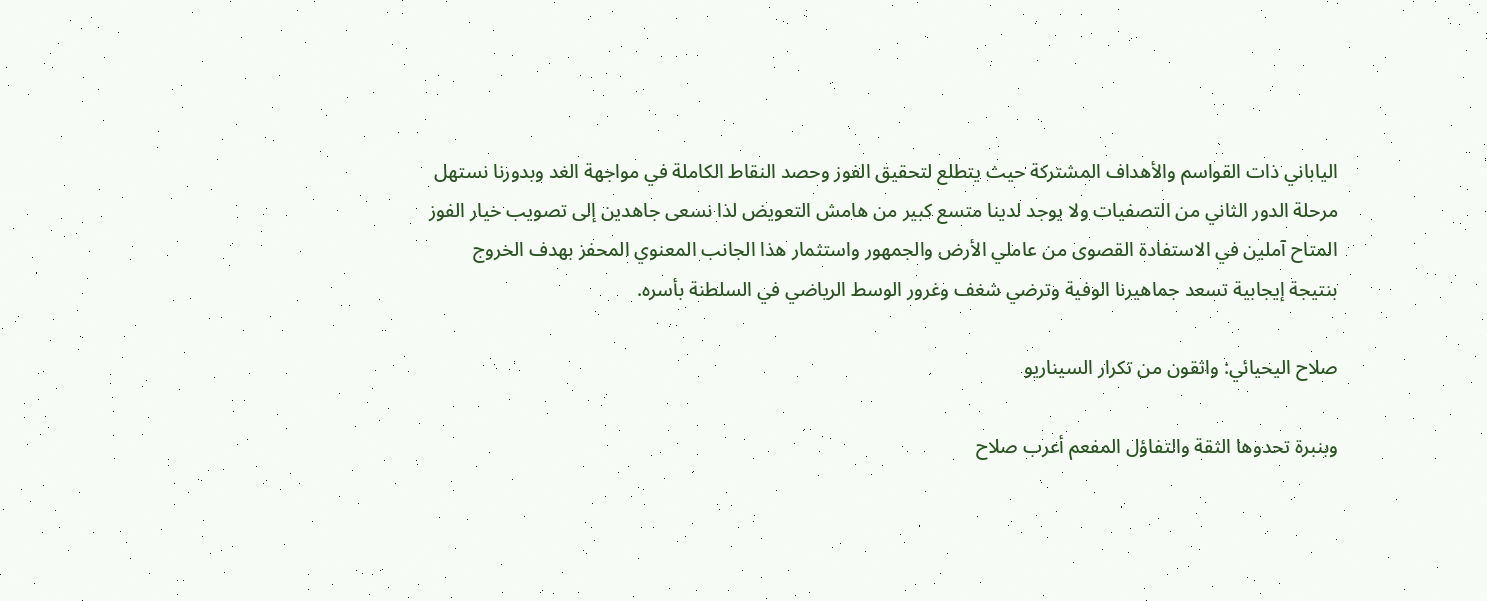الياباني ذات القواسم والأهداف المشتركة حيث يتطلع لتحقيق الفوز وحصد النقاط الكاملة في مواجهة الغد وبدورنا نستهل مرحلة الدور الثاني من التصفيات ولا يوجد لدينا متسع كبير من هامش التعويض لذا نسعى جاهدين إلى تصويب خيار الفوز المتاح آملين في الاستفادة القصوى من عاملي الأرض والجمهور واستثمار هذا الجانب المعنوي المحفز بهدف الخروج بنتيجة إيجابية تسعد جماهيرنا الوفية وترضي شغف وغرور الوسط الرياضي في السلطنة بأسره.

صلاح اليحيائي: واثقون من تكرار السيناريو

وبنبرة تحدوها الثقة والتفاؤل المفعم أعرب صلاح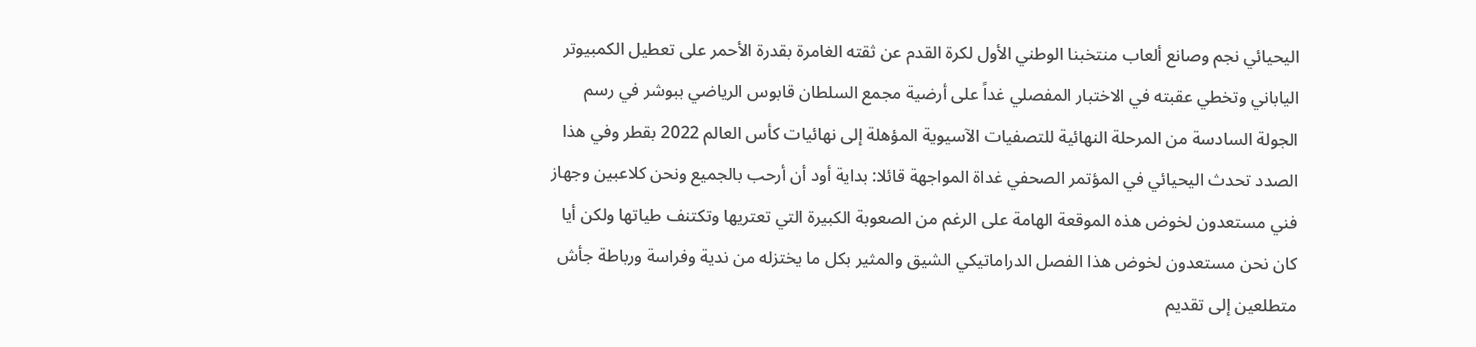اليحيائي نجم وصانع ألعاب منتخبنا الوطني الأول لكرة القدم عن ثقته الغامرة بقدرة الأحمر على تعطيل الكمبيوتر الياباني وتخطي عقبته في الاختبار المفصلي غداً على أرضية مجمع السلطان قابوس الرياضي ببوشر في رسم الجولة السادسة من المرحلة النهائية للتصفيات الآسيوية المؤهلة إلى نهائيات كأس العالم 2022 بقطر وفي هذا الصدد تحدث اليحيائي في المؤتمر الصحفي غداة المواجهة قائلا: بداية أود أن أرحب بالجميع ونحن كلاعبين وجهاز فني مستعدون لخوض هذه الموقعة الهامة على الرغم من الصعوبة الكبيرة التي تعتريها وتكتنف طياتها ولكن أيا كان نحن مستعدون لخوض هذا الفصل الدراماتيكي الشيق والمثير بكل ما يختزله من ندية وفراسة ورباطة جأش متطلعين إلى تقديم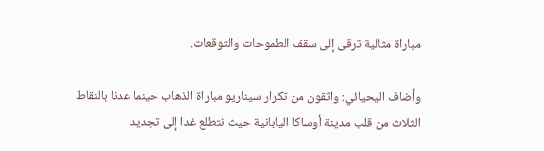مباراة مثالية ترقى إلى سقف الطموحات والتوقعات.

وأضاف اليحيائي: واثقون من تكرار سيناريو مباراة الذهاب حينما عدنا بالنقاط الثلاث من قلب مدينة أوساكا اليابانية حيث نتطلع غدا إلى تجديد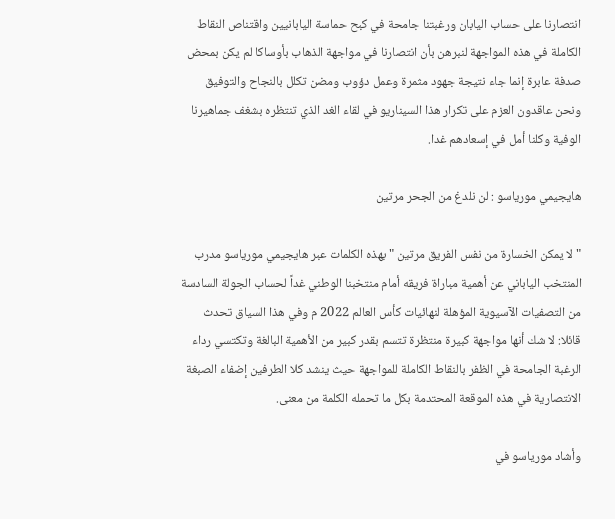انتصارنا على حساب اليابان ورغبتنا جامحة في كبح حماسة اليابانيين واقتناص النقاط الكاملة في هذه المواجهة لنبرهن بأن انتصارنا في مواجهة الذهاب بأوساكا لم يكن بمحض صدفة عابرة إنما جاء نتيجة جهود مثمرة وعمل دؤوب ومضن تكلل بالنجاح والتوفيق ونحن عاقدون العزم على تكرار هذا السيناريو في لقاء الغد الذي تنتظره بشغف جماهيرنا الوفية وكلنا أمل في إسعادهم غدا.

هايجيمي مورياسو : لن نلدغ من الجحر مرتين

" لا يمكن الخسارة من نفس الفريق مرتين " بهذه الكلمات عبر هايجيمي مورياسو مدرب المنتخب الياباني عن أهمية مباراة فريقه أمام منتخبنا الوطني غداً لحساب الجولة السادسة من التصفيات الآسيوية المؤهلة لنهائيات كأس العالم 2022 م وفي هذا السياق تحدث قائلا: لا شك أنها مواجهة كبيرة منتظرة تتسم بقدر كبير من الأهمية البالغة وتكتسي رداء الرغبة الجامحة في الظفر بالنقاط الكاملة للمواجهة حيث ينشد كلا الطرفين إضفاء الصبغة الانتصارية في هذه الموقعة المحتدمة بكل ما تحمله الكلمة من معنى.

وأشاد مورياسو في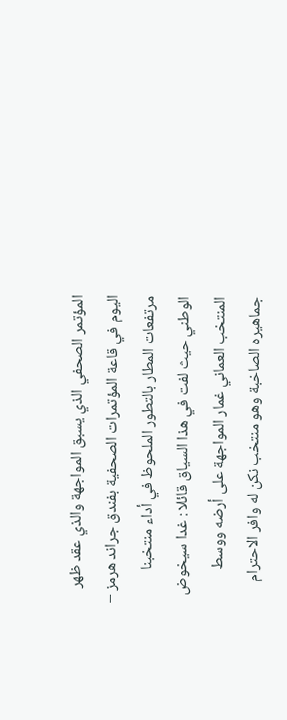المؤتمر الصحفي الذي يسبق المواجهة والذي عقد ظهر اليوم في قاعة المؤتمرات الصحفية بفندق جراند هرمز – مرتفعات المطار بالتطور الملحوظ في أداء منتخبنا الوطني حيث لفت في هذا السياق قائلا : غدا سيخوض المنتخب العماني غمار المواجهة على أرضه ووسط جماهيره الصاخبة وهو منتخب نكن له وافر الاحترام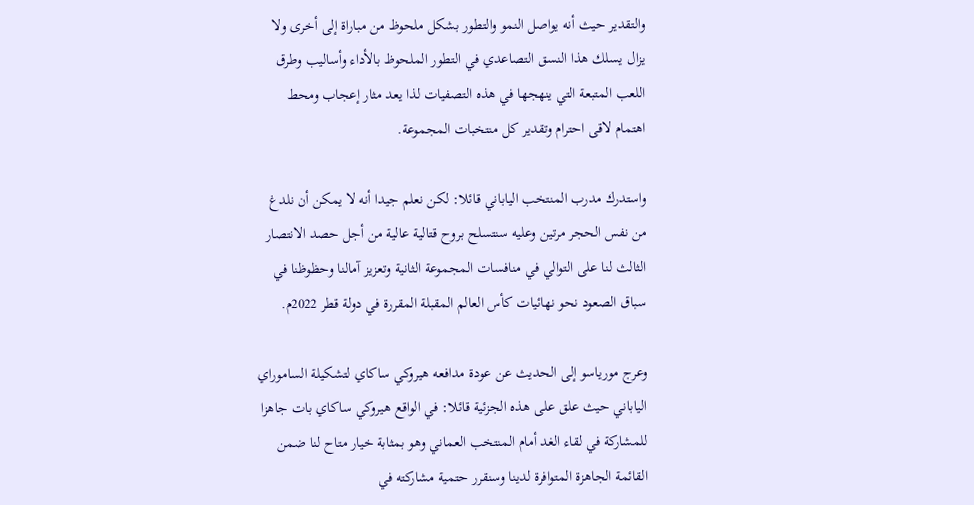والتقدير حيث أنه يواصل النمو والتطور بشكل ملحوظ من مباراة إلى أخرى ولا يزال يسلك هذا النسق التصاعدي في التطور الملحوظ بالأداء وأساليب وطرق اللعب المتبعة التي ينهجها في هذه التصفيات لذا يعد مثار إعجاب ومحط اهتمام لاقى احترام وتقدير كل منتخبات المجموعة.

واستدرك مدرب المنتخب الياباني قائلا: لكن نعلم جيدا أنه لا يمكن أن نلدغ من نفس الحجر مرتين وعليه سنتسلح بروح قتالية عالية من أجل حصد الانتصار الثالث لنا على التوالي في منافسات المجموعة الثانية وتعزيز آمالنا وحظوظنا في سباق الصعود نحو نهائيات كأس العالم المقبلة المقررة في دولة قطر 2022م.

وعرج مورياسو إلى الحديث عن عودة مدافعه هيروكي ساكاي لتشكيلة الساموراي الياباني حيث علق على هذه الجزئية قائلا: في الواقع هيروكي ساكاي بات جاهزا للمشاركة في لقاء الغد أمام المنتخب العماني وهو بمثابة خيار متاح لنا ضمن القائمة الجاهزة المتوافرة لدينا وسنقرر حتمية مشاركته في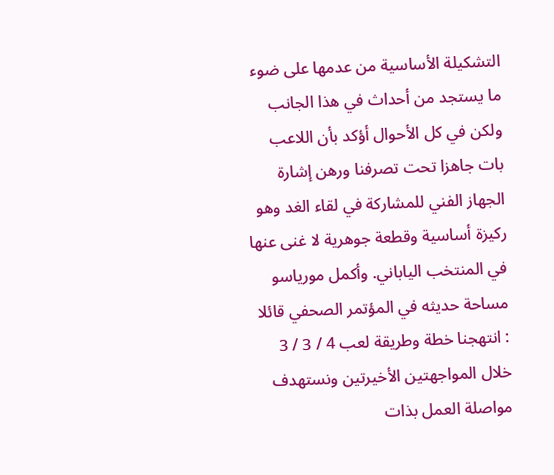التشكيلة الأساسية من عدمها على ضوء ما يستجد من أحداث في هذا الجانب ولكن في كل الأحوال أؤكد بأن اللاعب بات جاهزا تحت تصرفنا ورهن إشارة الجهاز الفني للمشاركة في لقاء الغد وهو ركيزة أساسية وقطعة جوهرية لا غنى عنها في المنتخب الياباني. وأكمل مورياسو مساحة حديثه في المؤتمر الصحفي قائلا : انتهجنا خطة وطريقة لعب 4 / 3 / 3 خلال المواجهتين الأخيرتين ونستهدف مواصلة العمل بذات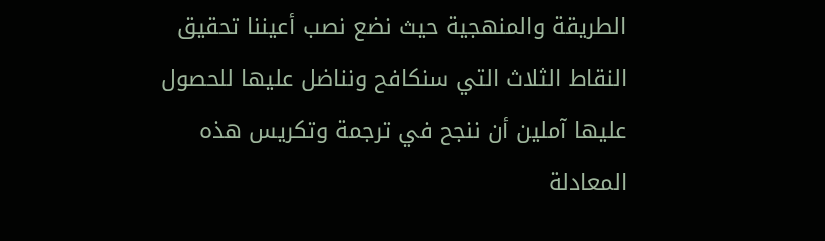الطريقة والمنهجية حيث نضع نصب أعيننا تحقيق النقاط الثلاث التي سنكافح ونناضل عليها للحصول عليها آملين أن ننجح في ترجمة وتكريس هذه المعادلة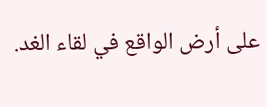على أرض الواقع في لقاء الغد.